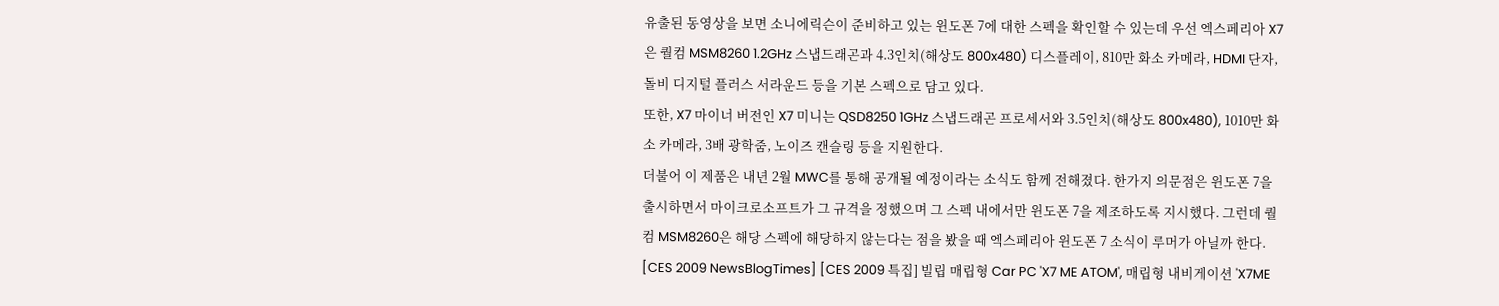유출된 동영상을 보면 소니에릭슨이 준비하고 있는 윈도폰 7에 대한 스펙을 확인할 수 있는데 우선 엑스페리아 X7은 퀄컴 MSM8260 1.2GHz 스냅드래곤과 4.3인치(해상도 800x480) 디스플레이, 810만 화소 카메라, HDMI 단자, 돌비 디지털 플러스 서라운드 등을 기본 스펙으로 담고 있다.
또한, X7 마이너 버전인 X7 미니는 QSD8250 1GHz 스냅드래곤 프로세서와 3.5인치(해상도 800x480), 1010만 화소 카메라, 3배 광학줌, 노이즈 캔슬링 등을 지원한다.
더불어 이 제품은 내년 2월 MWC를 통해 공개될 예정이라는 소식도 함께 전해졌다. 한가지 의문점은 윈도폰 7을 출시하면서 마이크로소프트가 그 규격을 정했으며 그 스펙 내에서만 윈도폰 7을 제조하도록 지시했다. 그런데 퀄컴 MSM8260은 해당 스펙에 해당하지 않는다는 점을 봤을 때 엑스페리아 윈도폰 7 소식이 루머가 아닐까 한다.
[CES 2009 NewsBlogTimes] [CES 2009 특집] 빌립 매립형 Car PC 'X7 ME ATOM', 매립형 내비게이션 'X7ME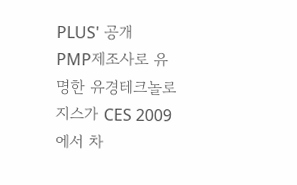PLUS' 공개
PMP제조사로 유명한 유경테크놀로지스가 CES 2009에서 차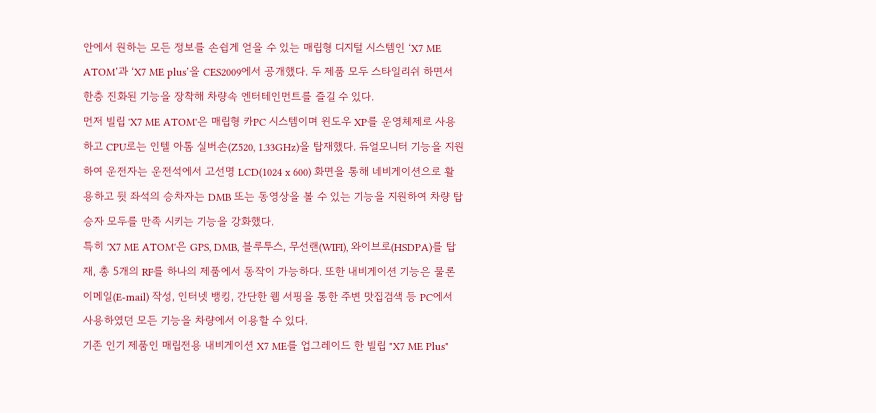안에서 원하는 모든 정보를 손쉽게 얻을 수 있는 매립형 디지털 시스템인 ‘X7 ME ATOM’과 ‘X7 ME plus’을 CES2009에서 공개했다. 두 제품 모두 스타일리쉬 하면서 한층 진화된 기능을 장착해 차량속 엔터테인먼트를 즐길 수 있다.
먼저 빌립 'X7 ME ATOM'은 매립형 카PC 시스템이며 윈도우 XP를 운영체제로 사용하고 CPU로는 인텔 아톰 실버손(Z520, 1.33GHz)을 탑재했다. 듀얼모니터 기능을 지원하여 운전자는 운전석에서 고선명 LCD(1024 x 600) 화면을 통해 네비게이션으로 활용하고 뒷 좌석의 승차자는 DMB 또는 동영상을 볼 수 있는 기능을 지원하여 차량 탑승자 모두를 만족 시키는 기능을 강화했다.
특히 'X7 ME ATOM'은 GPS, DMB, 블루투스, 무선랜(WIFI), 와이브로(HSDPA)를 탑재, 총 5개의 RF를 하나의 제품에서 동작이 가능하다. 또한 내비게이션 기능은 물론 이메일(E-mail) 작성, 인터넷 뱅킹, 간단한 웹 서핑을 통한 주변 맛집검색 등 PC에서 사용하였던 모든 기능을 차량에서 이용할 수 있다.
기존 인기 제품인 매립전용 내비게이션 X7 ME를 업그레이드 한 빌립 "X7 ME Plus"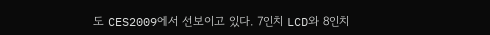도 CES2009에서 선보이고 있다. 7인치 LCD와 8인치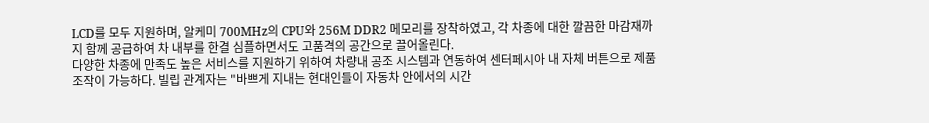LCD를 모두 지원하며, 알케미 700MHz의 CPU와 256M DDR2 메모리를 장착하였고, 각 차종에 대한 깔끔한 마감재까지 함께 공급하여 차 내부를 한결 심플하면서도 고품격의 공간으로 끌어올린다.
다양한 차종에 만족도 높은 서비스를 지원하기 위하여 차량내 공조 시스템과 연동하여 센터페시아 내 자체 버튼으로 제품 조작이 가능하다. 빌립 관계자는 "바쁘게 지내는 현대인들이 자동차 안에서의 시간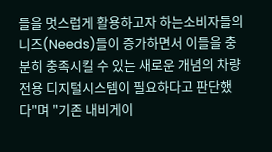들을 멋스럽게 활용하고자 하는소비자들의 니즈(Needs)들이 증가하면서 이들을 충분히 충족시킬 수 있는 새로운 개념의 차량전용 디지털시스템이 필요하다고 판단했다"며 "기존 내비게이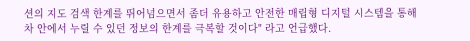션의 지도 검색 한계를 뛰어넘으면서 좀더 유용하고 안전한 매립형 디지털 시스템을 통해 차 안에서 누릴 수 있던 정보의 한계를 극복할 것이다" 라고 언급했다.